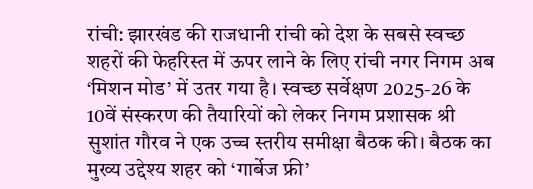रांची: झारखंड की राजधानी रांची को देश के सबसे स्वच्छ शहरों की फेहरिस्त में ऊपर लाने के लिए रांची नगर निगम अब ‘मिशन मोड’ में उतर गया है। स्वच्छ सर्वेक्षण 2025-26 के 10वें संस्करण की तैयारियों को लेकर निगम प्रशासक श्री सुशांत गौरव ने एक उच्च स्तरीय समीक्षा बैठक की। बैठक का मुख्य उद्देश्य शहर को ‘गार्बेज फ्री’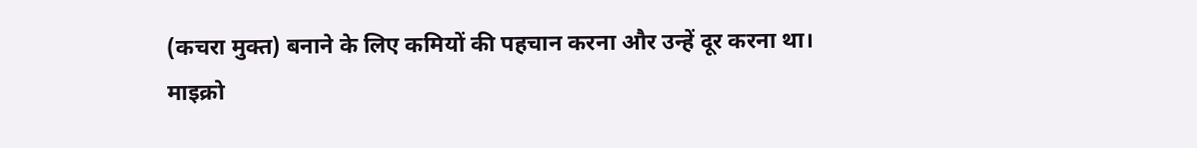(कचरा मुक्त) बनाने के लिए कमियों की पहचान करना और उन्हें दूर करना था।
माइक्रो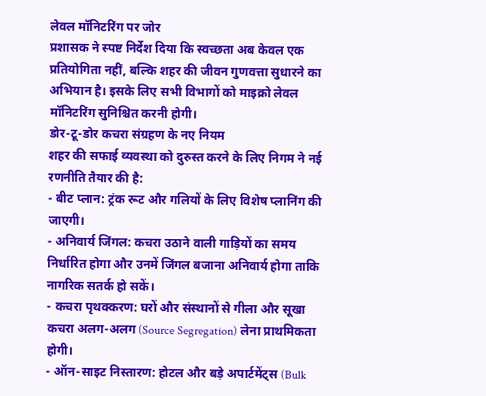लेवल मॉनिटरिंग पर जोर
प्रशासक ने स्पष्ट निर्देश दिया कि स्वच्छता अब केवल एक प्रतियोगिता नहीं, बल्कि शहर की जीवन गुणवत्ता सुधारने का अभियान है। इसके लिए सभी विभागों को माइक्रो लेवल मॉनिटरिंग सुनिश्चित करनी होगी।
डोर-टू-डोर कचरा संग्रहण के नए नियम
शहर की सफाई व्यवस्था को दुरुस्त करने के लिए निगम ने नई रणनीति तैयार की है:
- बीट प्लान: ट्रंक रूट और गलियों के लिए विशेष प्लानिंग की जाएगी।
- अनिवार्य जिंगल: कचरा उठाने वाली गाड़ियों का समय निर्धारित होगा और उनमें जिंगल बजाना अनिवार्य होगा ताकि नागरिक सतर्क हो सकें।
- कचरा पृथक्करण: घरों और संस्थानों से गीला और सूखा कचरा अलग-अलग (Source Segregation) लेना प्राथमिकता होगी।
- ऑन-साइट निस्तारण: होटल और बड़े अपार्टमेंट्स (Bulk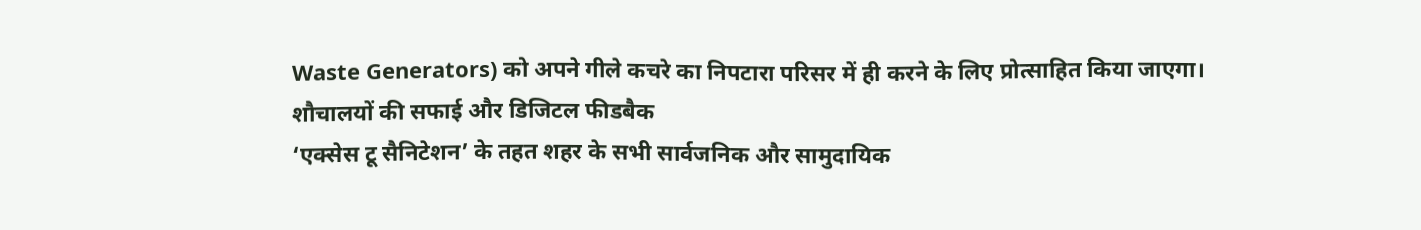Waste Generators) को अपने गीले कचरे का निपटारा परिसर में ही करने के लिए प्रोत्साहित किया जाएगा।
शौचालयों की सफाई और डिजिटल फीडबैक
‘एक्सेस टू सैनिटेशन’ के तहत शहर के सभी सार्वजनिक और सामुदायिक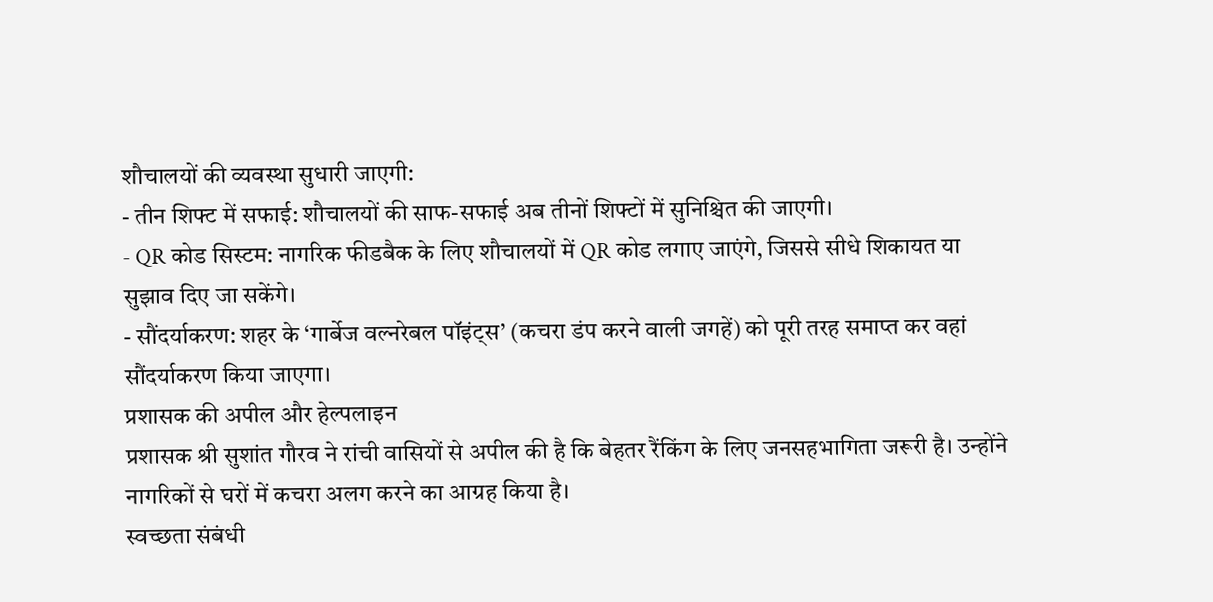शौचालयों की व्यवस्था सुधारी जाएगी:
- तीन शिफ्ट में सफाई: शौचालयों की साफ-सफाई अब तीनों शिफ्टों में सुनिश्चित की जाएगी।
- QR कोड सिस्टम: नागरिक फीडबैक के लिए शौचालयों में QR कोड लगाए जाएंगे, जिससे सीधे शिकायत या सुझाव दिए जा सकेंगे।
- सौंदर्याकरण: शहर के ‘गार्बेज वल्नरेबल पॉइंट्स’ (कचरा डंप करने वाली जगहें) को पूरी तरह समाप्त कर वहां सौंदर्याकरण किया जाएगा।
प्रशासक की अपील और हेल्पलाइन
प्रशासक श्री सुशांत गौरव ने रांची वासियों से अपील की है कि बेहतर रैंकिंग के लिए जनसहभागिता जरूरी है। उन्होंने नागरिकों से घरों में कचरा अलग करने का आग्रह किया है।
स्वच्छता संबंधी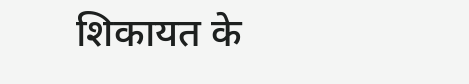शिकायत के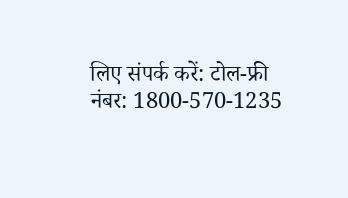लिए संपर्क करें: टोल-फ्री नंबर: 1800-570-1235